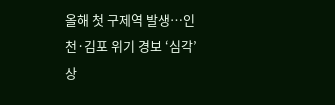올해 첫 구제역 발생…인천·김포 위기 경보 ‘심각’ 상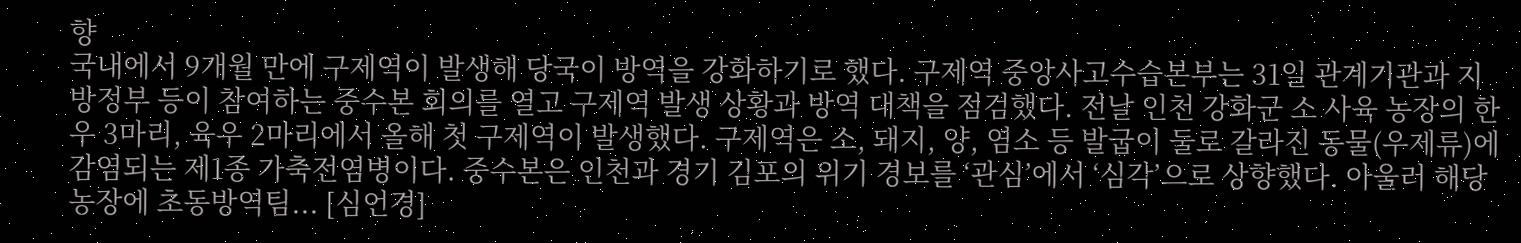향
국내에서 9개월 만에 구제역이 발생해 당국이 방역을 강화하기로 했다. 구제역 중앙사고수습본부는 31일 관계기관과 지방정부 등이 참여하는 중수본 회의를 열고 구제역 발생 상황과 방역 대책을 점검했다. 전날 인천 강화군 소 사육 농장의 한우 3마리, 육우 2마리에서 올해 첫 구제역이 발생했다. 구제역은 소, 돼지, 양, 염소 등 발굽이 둘로 갈라진 동물(우제류)에 감염되는 제1종 가축전염병이다. 중수본은 인천과 경기 김포의 위기 경보를 ‘관심’에서 ‘심각’으로 상향했다. 아울러 해당 농장에 초동방역팀... [심언경]